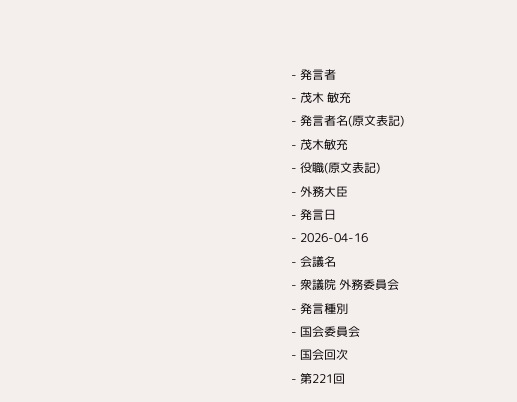- 発言者
- 茂木 敏充
- 発言者名(原文表記)
- 茂木敏充
- 役職(原文表記)
- 外務大臣
- 発言日
- 2026-04-16
- 会議名
- 衆議院 外務委員会
- 発言種別
- 国会委員会
- 国会回次
- 第221回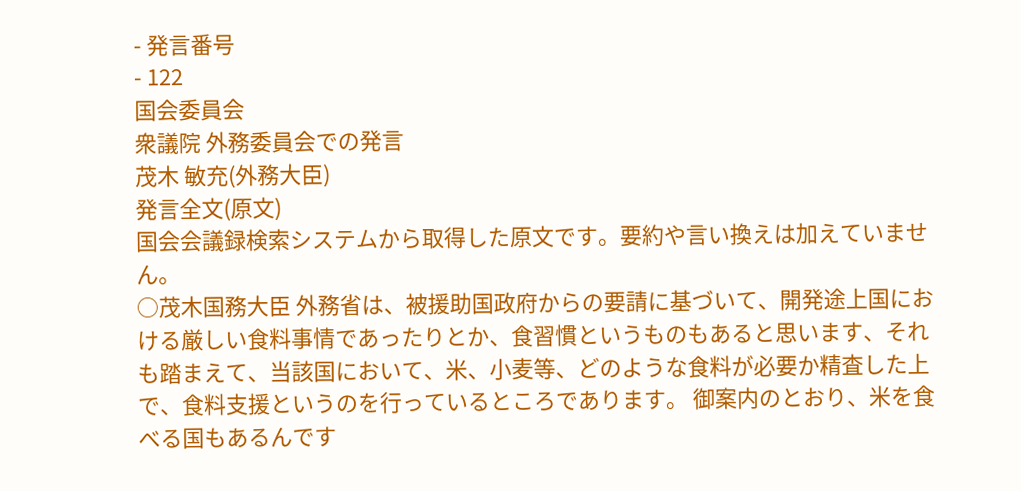- 発言番号
- 122
国会委員会
衆議院 外務委員会での発言
茂木 敏充(外務大臣)
発言全文(原文)
国会会議録検索システムから取得した原文です。要約や言い換えは加えていません。
○茂木国務大臣 外務省は、被援助国政府からの要請に基づいて、開発途上国における厳しい食料事情であったりとか、食習慣というものもあると思います、それも踏まえて、当該国において、米、小麦等、どのような食料が必要か精査した上で、食料支援というのを行っているところであります。 御案内のとおり、米を食べる国もあるんです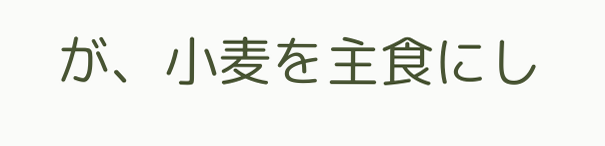が、小麦を主食にし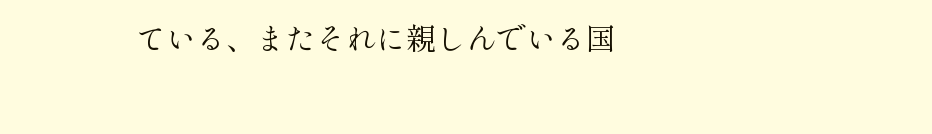ている、またそれに親しんでいる国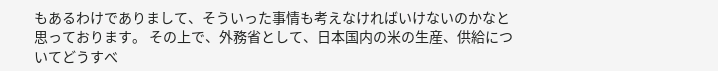もあるわけでありまして、そういった事情も考えなければいけないのかなと思っております。 その上で、外務省として、日本国内の米の生産、供給についてどうすべ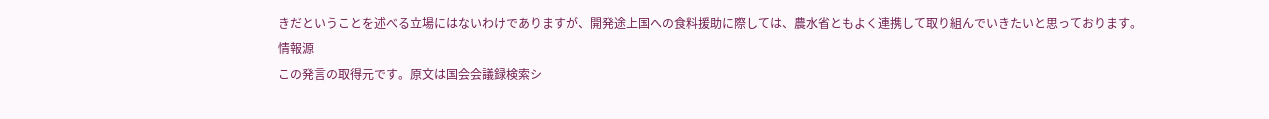きだということを述べる立場にはないわけでありますが、開発途上国への食料援助に際しては、農水省ともよく連携して取り組んでいきたいと思っております。
情報源
この発言の取得元です。原文は国会会議録検索シ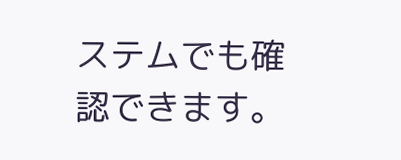ステムでも確認できます。